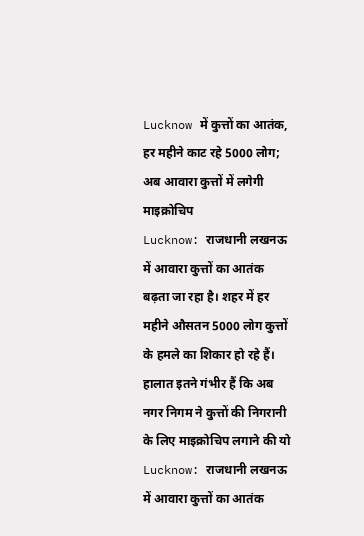Lucknow में कुत्तों का आतंक, हर महीने काट रहे 5000 लोग; अब आवारा कुत्तों में लगेगी माइक्रोचिप
Lucknow: राजधानी लखनऊ में आवारा कुत्तों का आतंक बढ़ता जा रहा है। शहर में हर महीने औसतन 5000 लोग कुत्तों के हमले का शिकार हो रहे हैं। हालात इतने गंभीर हैं कि अब नगर निगम ने कुत्तों की निगरानी के लिए माइक्रोचिप लगाने की यो
Lucknow: राजधानी लखनऊ में आवारा कुत्तों का आतंक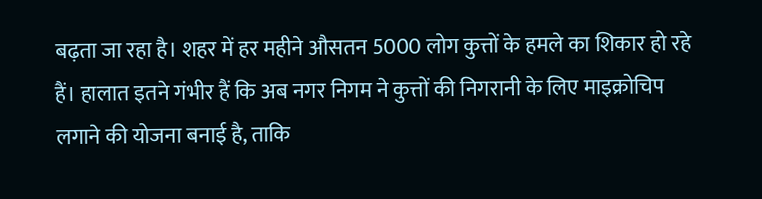बढ़ता जा रहा है। शहर में हर महीने औसतन 5000 लोग कुत्तों के हमले का शिकार हो रहे हैं। हालात इतने गंभीर हैं कि अब नगर निगम ने कुत्तों की निगरानी के लिए माइक्रोचिप लगाने की योजना बनाई है, ताकि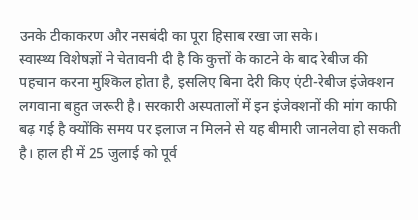उनके टीकाकरण और नसबंदी का पूरा हिसाब रखा जा सके।
स्वास्थ्य विशेषज्ञों ने चेतावनी दी है कि कुत्तों के काटने के बाद रेबीज की पहचान करना मुश्किल होता है, इसलिए बिना देरी किए एंटी-रेबीज इंजेक्शन लगवाना बहुत जरूरी है। सरकारी अस्पतालों में इन इंजेक्शनों की मांग काफी बढ़ गई है क्योंकि समय पर इलाज न मिलने से यह बीमारी जानलेवा हो सकती है। हाल ही में 25 जुलाई को पूर्व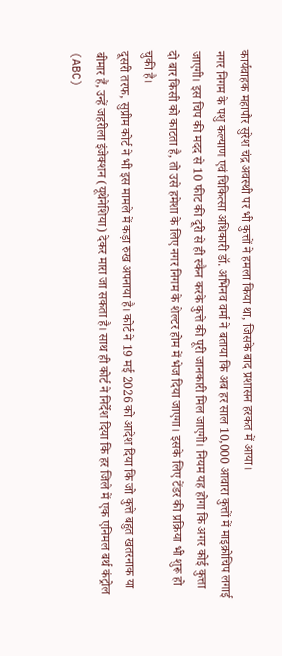कार्यवाहक महापौर सुरेश चंद्र अवस्थी पर भी कुत्तों ने हमला किया था, जिसके बाद प्रशासन हरकत में आया।
नगर निगम के पशु कल्याण एवं चिकित्सा अधिकारी डॉ. अभिनव वर्मा ने बताया कि अब हर साल 10,000 आवारा कुत्तों में माइक्रोचिप लगाई जाएगी। इस चिप की मदद से 10 फीट की दूरी से ही स्कैन करके कुत्ते की पूरी जानकारी मिल जाएगी। नियम यह होगा कि अगर कोई कुत्ता दो बार किसी को काटता है, तो उसे हमेशा के लिए नगर निगम के शेल्टर होम में भेज दिया जाएगा। इसके लिए टेंडर की प्रक्रिया भी शुरू हो चुकी है।
दूसरी तरफ, सुप्रीम कोर्ट ने भी इस मामले में कड़ा रुख अपनाया है। कोर्ट ने 19 मई 2026 को आदेश दिया कि जो कुत्ते बहुत खतरनाक या बीमार हैं, उन्हें जहरीला इंजेक्शन (यूथेनेशिया) देकर मारा जा सकता है। साथ ही कोर्ट ने निर्देश दिया कि हर जिले में एक एनिमल बर्थ कंट्रोल (ABC)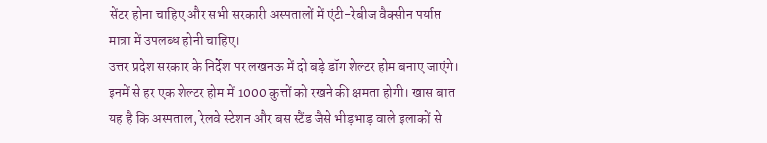सेंटर होना चाहिए और सभी सरकारी अस्पतालों में एंटी-रेबीज वैक्सीन पर्याप्त मात्रा में उपलब्ध होनी चाहिए।
उत्तर प्रदेश सरकार के निर्देश पर लखनऊ में दो बड़े डॉग शेल्टर होम बनाए जाएंगे। इनमें से हर एक शेल्टर होम में 1000 कुत्तों को रखने की क्षमता होगी। खास बात यह है कि अस्पताल, रेलवे स्टेशन और बस स्टैंड जैसे भीड़भाड़ वाले इलाकों से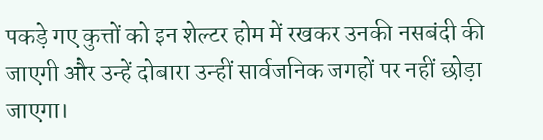पकड़े गए कुत्तों को इन शेल्टर होम में रखकर उनकी नसबंदी की जाएगी और उन्हें दोबारा उन्हीं सार्वजनिक जगहों पर नहीं छोड़ा जाएगा।